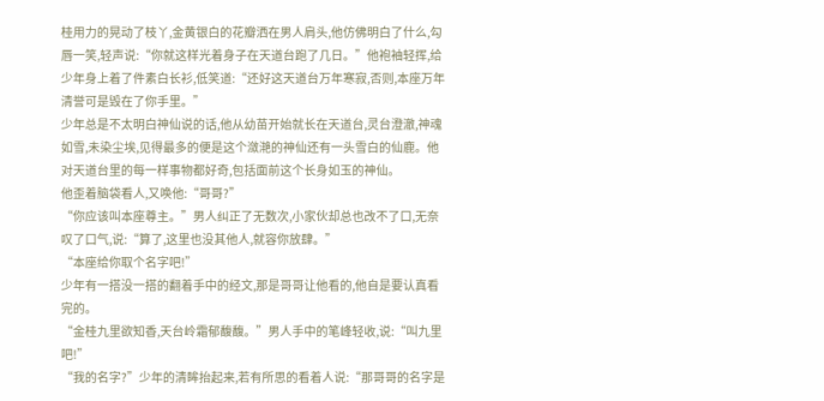桂用力的晃动了枝丫,金黄银白的花瓣洒在男人肩头,他仿佛明白了什么,勾唇一笑,轻声说:“你就这样光着身子在天道台跑了几日。”他袍袖轻挥,给少年身上着了件素白长衫,低笑道:“还好这天道台万年寒寂,否则,本座万年清誉可是毁在了你手里。”
少年总是不太明白神仙说的话,他从幼苗开始就长在天道台,灵台澄澈,神魂如雪,未染尘埃,见得最多的便是这个潋滟的神仙还有一头雪白的仙鹿。他对天道台里的每一样事物都好奇,包括面前这个长身如玉的神仙。
他歪着脑袋看人,又唤他:“哥哥?”
“你应该叫本座尊主。”男人纠正了无数次,小家伙却总也改不了口,无奈叹了口气,说:“算了,这里也没其他人,就容你放肆。”
“本座给你取个名字吧!”
少年有一搭没一搭的翻着手中的经文,那是哥哥让他看的,他自是要认真看完的。
“金桂九里欲知香,天台岭霜郁馥馥。”男人手中的笔峰轻收,说:“叫九里吧!”
“我的名字?”少年的清眸抬起来,若有所思的看着人说:“那哥哥的名字是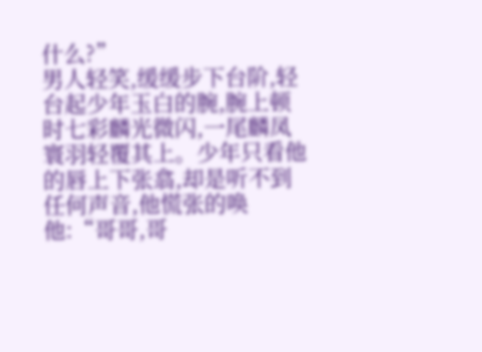什么?”
男人轻笑,缓缓步下台阶,轻台起少年玉白的腕,腕上顿时七彩麟光微闪,一尾麟凤寰羽轻覆其上。少年只看他的唇上下张翕,却是听不到任何声音,他慌张的唤他:“哥哥,哥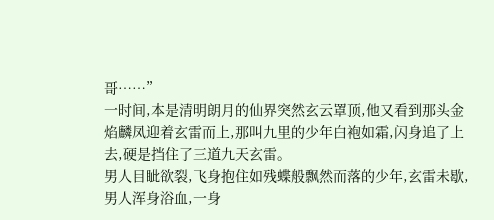哥……”
一时间,本是清明朗月的仙界突然玄云罩顶,他又看到那头金焰麟凤迎着玄雷而上,那叫九里的少年白袍如霜,闪身追了上去,硬是挡住了三道九天玄雷。
男人目眦欲裂,飞身抱住如残蝶般飘然而落的少年,玄雷未歇,男人浑身浴血,一身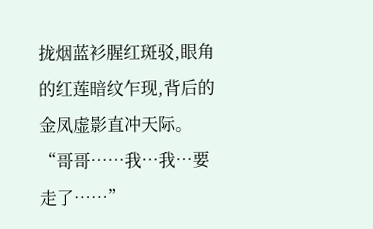拢烟蓝衫腥红斑驳,眼角的红莲暗纹乍现,背后的金凤虚影直冲天际。
“哥哥……我…我…要走了……”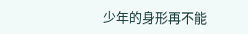少年的身形再不能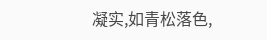凝实,如青松落色,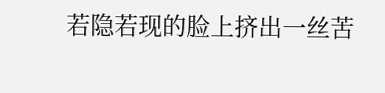若隐若现的脸上挤出一丝苦